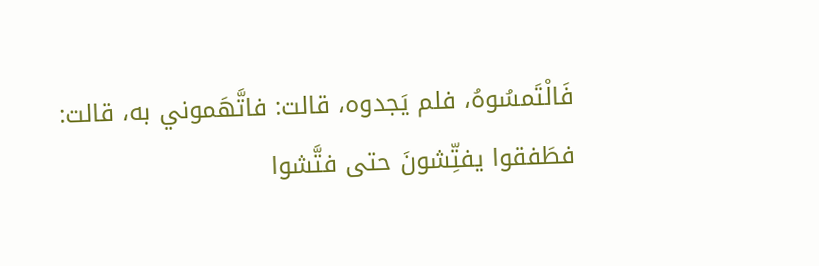فَالْتَمسُوهُ، فلم يَجدوه، قالت: فاتَّهَموني به، قالت: فطَفقوا يفتِّشونَ حتى فتَّشوا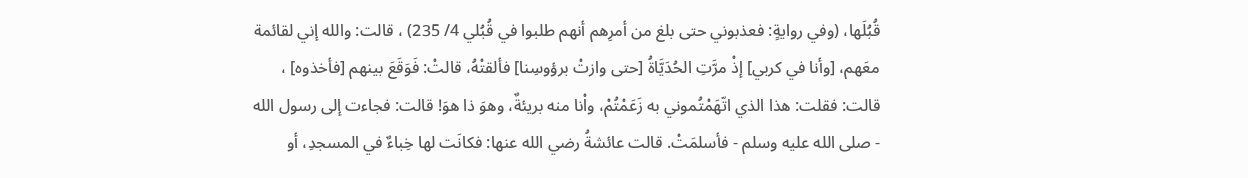قُبُلَها، (وفي روايةٍ: فعذبوني حتى بلغ من أمرِهم أنهم طلبوا في قُبُلي 4/ 235) ، قالت: والله إني لقائمة معَهم، [وأنا في كربي] إذْ مرَّتِ الحُدَيَّاةُ [حتى وازتْ برؤوسِنا] فألقتْهُ، قالتْ: فَوَقَعَ بينهم [فأخذوه] ، قالت: فقلت: هذا الذي اتّهَمْتُموني به زَعَمْتُمْ، واْنا منه بريئةٌ، وهوَ ذا هوَ! قالت: فجاءت إلى رسول الله - صلى الله عليه وسلم - فأسلمَتْ. قالت عائشةُ رضي الله عنها: فكانَت لها خِباءٌ في المسجدِ، أو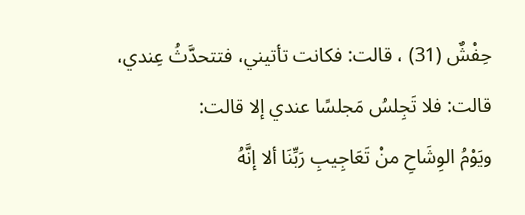حِفْشٌ (31) ، قالت: فكانت تأتيني، فتتحدَّثُ عِندي، قالت: فلا تَجِلسُ مَجلسًا عندي إلا قالت:
ويَوْمُ الوِشَاحِ منْ تَعَاجِيبِ رَبِّنَا ألا إنَّهُ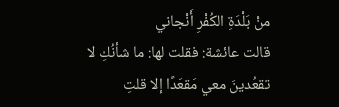منْ بَلْدَةِ الكُفْرِ أَنْجاني
قالت عائشة: فقلت لها: ما شأنُكِ لا تقعُدينَ معي مَقعَدًا إلا قلتِ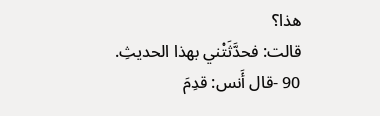هذا؟
قالت: فحدَّثَتْني بهذا الحديثِ.
90 -قال أَنس: قدِمَ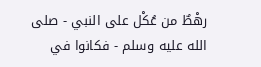رهْطٌ من عُكْل على النبي - صلى الله عليه وسلم - فكانوا في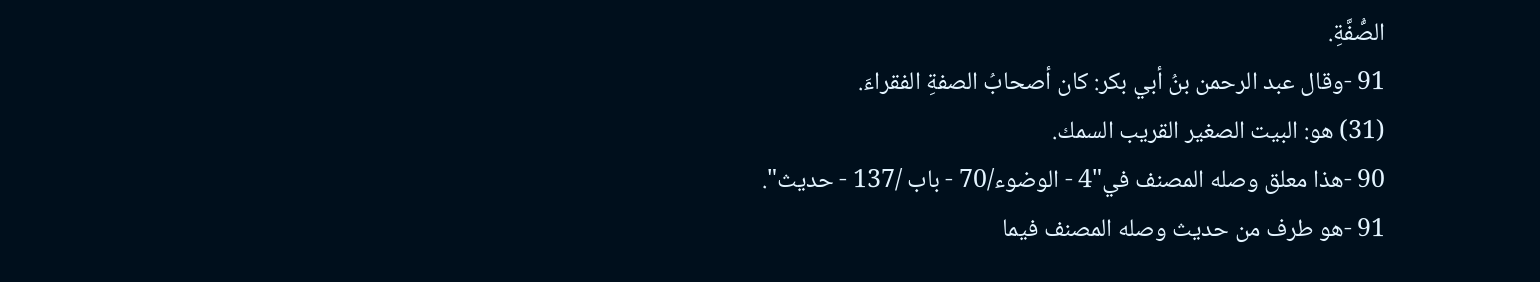الصُّفَّةِ.
91 -وقال عبد الرحمن بنُ أبي بكر: كان أصحابُ الصفةِ الفقراءَ.
(31) هو: البيت الصغير القريب السمك.
90 -هذا معلق وصله المصنف في"4 - الوضوء/70 - باب /137 - حديث".
91 -هو طرف من حديث وصله المصنف فيما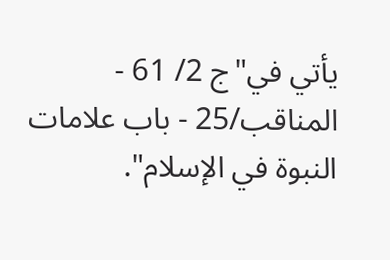يأتي في"ج 2/ 61 - المناقب/25 - باب علامات النبوة في الإسلام".